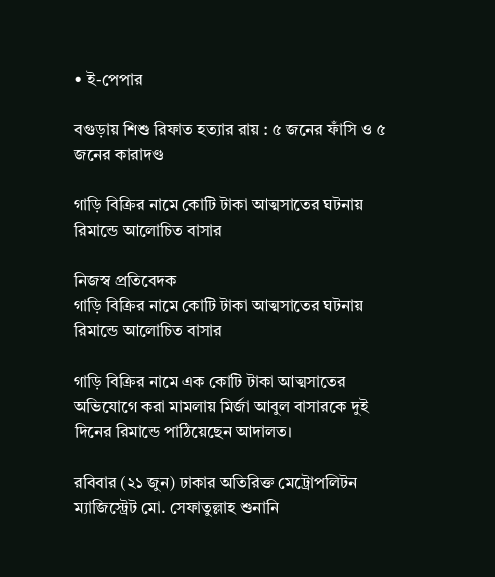• ই-পেপার

বগুড়ায় শিশু রিফাত হত্যার রায় : ৫ জনের ফাঁসি ও ৫ জনের কারাদণ্ড

গাড়ি বিক্রির নামে কোটি টাকা আত্মসাতের ঘটনায় রিমান্ডে আলোচিত বাসার

নিজস্ব প্রতিবেদক
গাড়ি বিক্রির নামে কোটি টাকা আত্মসাতের ঘটনায় রিমান্ডে আলোচিত বাসার

গাড়ি বিক্রির নামে এক কোটি টাকা আত্মসাতের অভিযোগে করা মামলায় মির্জা আবুল বাসারকে দুই দিনের রিমান্ডে পাঠিয়েছেন আদালত।

রবিবার (২১ জুন) ঢাকার অতিরিক্ত মেট্রোপলিটন ম্যাজিস্ট্রেট মো. সেফাতুল্লাহ শুনানি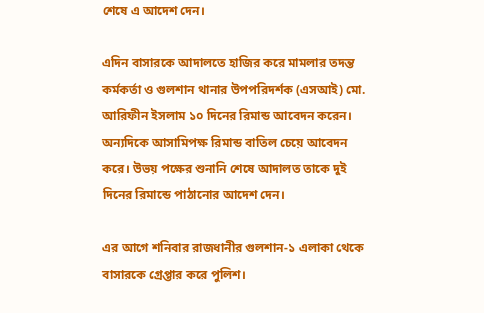শেষে এ আদেশ দেন।

এদিন বাসারকে আদালতে হাজির করে মামলার তদন্ত কর্মকর্তা ও গুলশান থানার উপপরিদর্শক (এসআই) মো. আরিফীন ইসলাম ১০ দিনের রিমান্ড আবেদন করেন। অন্যদিকে আসামিপক্ষ রিমান্ড বাতিল চেয়ে আবেদন করে। উভয় পক্ষের শুনানি শেষে আদালত তাকে দুই দিনের রিমান্ডে পাঠানোর আদেশ দেন।

এর আগে শনিবার রাজধানীর গুলশান-১ এলাকা থেকে বাসারকে গ্রেপ্তার করে পুলিশ।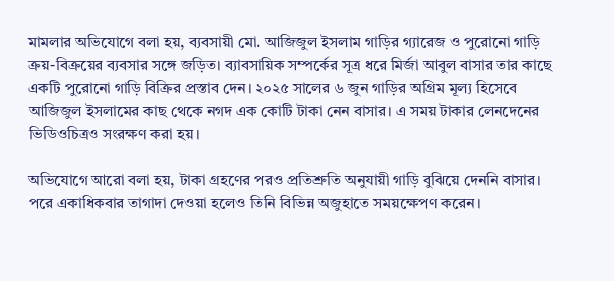মামলার অভিযোগে বলা হয়, ব্যবসায়ী মো. আজিজুল ইসলাম গাড়ির গ্যারেজ ও পুরোনো গাড়ি ক্রয়-বিক্রয়ের ব্যবসার সঙ্গে জড়িত। ব্যাবসায়িক সম্পর্কের সূত্র ধরে মির্জা আবুল বাসার তার কাছে একটি পুরোনো গাড়ি বিক্রির প্রস্তাব দেন। ২০২৫ সালের ৬ জুন গাড়ির অগ্রিম মূল্য হিসেবে আজিজুল ইসলামের কাছ থেকে নগদ এক কোটি টাকা নেন বাসার। এ সময় টাকার লেনদেনের ভিডিওচিত্রও সংরক্ষণ করা হয়।

অভিযোগে আরো বলা হয়, টাকা গ্রহণের পরও প্রতিশ্রুতি অনুযায়ী গাড়ি বুঝিয়ে দেননি বাসার। পরে একাধিকবার তাগাদা দেওয়া হলেও তিনি বিভিন্ন অজুহাতে সময়ক্ষেপণ করেন।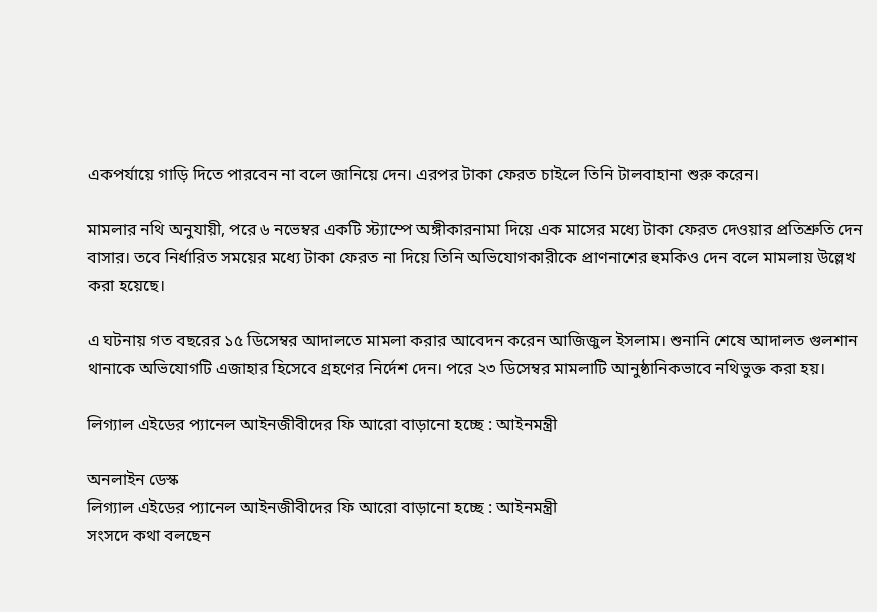একপর্যায়ে গাড়ি দিতে পারবেন না বলে জানিয়ে দেন। এরপর টাকা ফেরত চাইলে তিনি টালবাহানা শুরু করেন।

মামলার নথি অনুযায়ী, পরে ৬ নভেম্বর একটি স্ট্যাম্পে অঙ্গীকারনামা দিয়ে এক মাসের মধ্যে টাকা ফেরত দেওয়ার প্রতিশ্রুতি দেন বাসার। তবে নির্ধারিত সময়ের মধ্যে টাকা ফেরত না দিয়ে তিনি অভিযোগকারীকে প্রাণনাশের হুমকিও দেন বলে মামলায় উল্লেখ করা হয়েছে।

এ ঘটনায় গত বছরের ১৫ ডিসেম্বর আদালতে মামলা করার আবেদন করেন আজিজুল ইসলাম। শুনানি শেষে আদালত গুলশান থানাকে অভিযোগটি এজাহার হিসেবে গ্রহণের নির্দেশ দেন। পরে ২৩ ডিসেম্বর মামলাটি আনুষ্ঠানিকভাবে নথিভুক্ত করা হয়।

লিগ্যাল এইডের প্যানেল আইনজীবীদের ফি আরো বাড়ানো হচ্ছে : আইনমন্ত্রী

অনলাইন ডেস্ক
লিগ্যাল এইডের প্যানেল আইনজীবীদের ফি আরো বাড়ানো হচ্ছে : আইনমন্ত্রী
সংসদে কথা বলছেন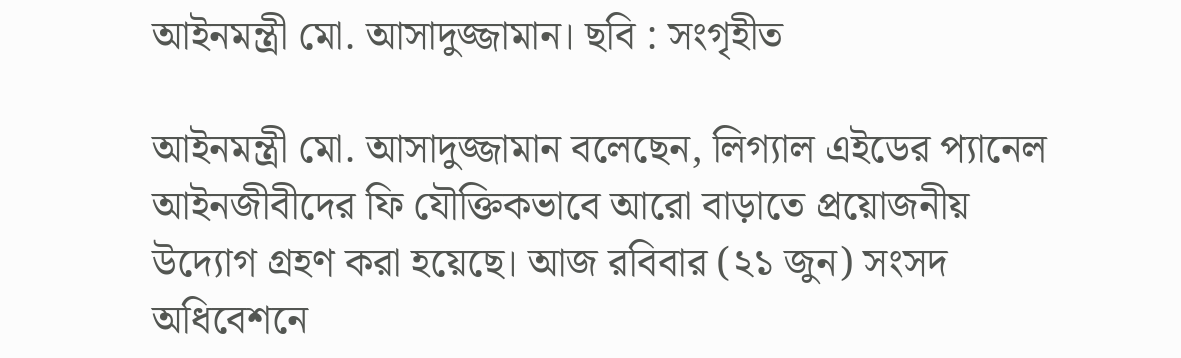আইনমন্ত্রী মো. আসাদুজ্জামান। ছবি : সংগৃহীত

আইনমন্ত্রী মো. আসাদুজ্জামান বলেছেন, লিগ্যাল এইডের প্যানেল আইনজীবীদের ফি যৌক্তিকভাবে আরো বাড়াতে প্রয়োজনীয় উদ্যোগ গ্রহণ করা হয়েছে। আজ রবিবার (২১ জুন) সংসদ অধিবেশনে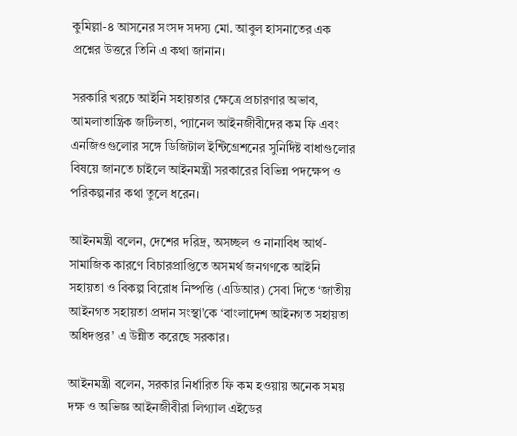কুমিল্লা-৪ আসনের সংসদ সদস্য মো. আবুল হাসনাতের এক প্রশ্নের উত্তরে তিনি এ কথা জানান।

সরকারি খরচে আইনি সহায়তার ক্ষেত্রে প্রচারণার অভাব, আমলাতান্ত্রিক জটিলতা, প্যানেল আইনজীবীদের কম ফি এবং এনজিওগুলোর সঙ্গে ডিজিটাল ইন্টিগ্রেশনের সুনির্দিষ্ট বাধাগুলোর বিষয়ে জানতে চাইলে আইনমন্ত্রী সরকারের বিভিন্ন পদক্ষেপ ও পরিকল্পনার কথা তুলে ধরেন।

আইনমন্ত্রী বলেন, দেশের দরিদ্র, অসচ্ছল ও নানাবিধ আর্থ-সামাজিক কারণে বিচারপ্রাপ্তিতে অসমর্থ জনগণকে আইনি সহায়তা ও বিকল্প বিরোধ নিষ্পত্তি (এডিআর) সেবা দিতে ‘জাতীয় আইনগত সহায়তা প্রদান সংস্থা’কে ‘বাংলাদেশ আইনগত সহায়তা অধিদপ্তর’ এ উন্নীত করেছে সরকার।

আইনমন্ত্রী বলেন, সরকার নির্ধারিত ফি কম হওয়ায় অনেক সময় দক্ষ ও অভিজ্ঞ আইনজীবীরা লিগ্যাল এইডের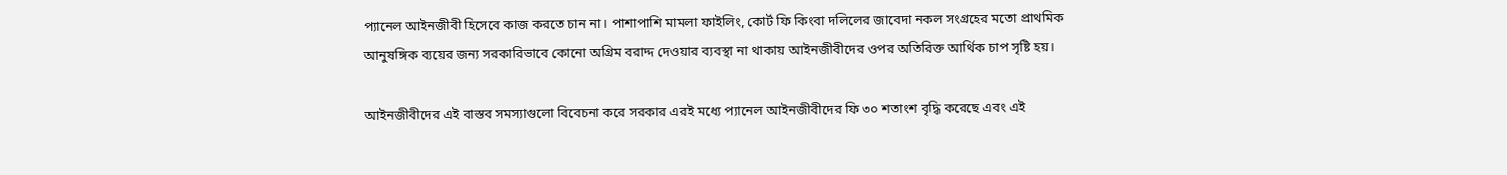প্যানেল আইনজীবী হিসেবে কাজ করতে চান না। পাশাপাশি মামলা ফাইলিং, কোর্ট ফি কিংবা দলিলের জাবেদা নকল সংগ্রহের মতো প্রাথমিক আনুষঙ্গিক ব্যয়ের জন্য সরকারিভাবে কোনো অগ্রিম বরাদ্দ দেওয়ার ব্যবস্থা না থাকায় আইনজীবীদের ওপর অতিরিক্ত আর্থিক চাপ সৃষ্টি হয়।

আইনজীবীদের এই বাস্তব সমস্যাগুলো বিবেচনা করে সরকার এরই মধ্যে প্যানেল আইনজীবীদের ফি ৩০ শতাংশ বৃদ্ধি করেছে এবং এই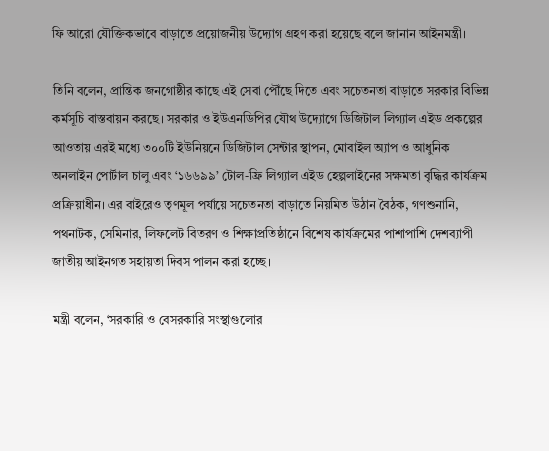ফি আরো যৌক্তিকভাবে বাড়াতে প্রয়োজনীয় উদ্যোগ গ্রহণ করা হয়েছে বলে জানান আইনমন্ত্রী।

তিনি বলেন, প্রান্তিক জনগোষ্ঠীর কাছে এই সেবা পৌঁছে দিতে এবং সচেতনতা বাড়াতে সরকার বিভিন্ন কর্মসূচি বাস্তবায়ন করছে। সরকার ও ইউএনডিপির যৌথ উদ্যোগে ডিজিটাল লিগ্যাল এইড প্রকল্পের আওতায় এরই মধ্যে ৩০০টি ইউনিয়নে ডিজিটাল সেন্টার স্থাপন, মোবাইল অ্যাপ ও আধুনিক অনলাইন পোর্টাল চালু এবং ‘১৬৬৯৯’ টোল-ফ্রি লিগ্যাল এইড হেল্পলাইনের সক্ষমতা বৃদ্ধির কার্যক্রম প্রক্রিয়াধীন। এর বাইরেও তৃণমূল পর্যায়ে সচেতনতা বাড়াতে নিয়মিত উঠান বৈঠক, গণশুনানি, পথনাটক, সেমিনার, লিফলেট বিতরণ ও শিক্ষাপ্রতিষ্ঠানে বিশেষ কার্যক্রমের পাশাপাশি দেশব্যাপী জাতীয় আইনগত সহায়তা দিবস পালন করা হচ্ছে।

মন্ত্রী বলেন, ‘সরকারি ও বেসরকারি সংস্থাগুলোর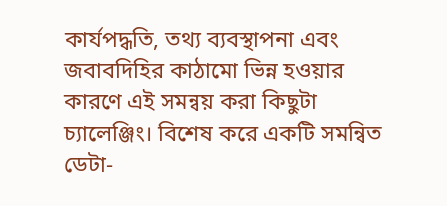কার্যপদ্ধতি, তথ্য ব্যবস্থাপনা এবং জবাবদিহির কাঠামো ভিন্ন হওয়ার কারণে এই সমন্বয় করা কিছুটা চ্যালেঞ্জিং। বিশেষ করে একটি সমন্বিত ডেটা-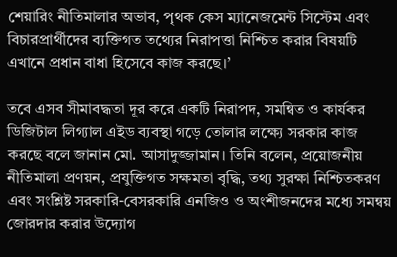শেয়ারিং নীতিমালার অভাব, পৃথক কেস ম্যানেজমেন্ট সিস্টেম এবং বিচারপ্রার্থীদের ব্যক্তিগত তথ্যের নিরাপত্তা নিশ্চিত করার বিষয়টি এখানে প্রধান বাধা হিসেবে কাজ করছে।’

তবে এসব সীমাবদ্ধতা দূর করে একটি নিরাপদ, সমন্বিত ও কার্যকর ডিজিটাল লিগ্যাল এইড ব্যবস্থা গড়ে তোলার লক্ষ্যে সরকার কাজ করছে বলে জানান মো. আসাদুজ্জামান। তিনি বলেন, প্রয়োজনীয় নীতিমালা প্রণয়ন, প্রযুক্তিগত সক্ষমতা বৃদ্ধি, তথ্য সুরক্ষা নিশ্চিতকরণ এবং সংশ্লিষ্ট সরকারি-বেসরকারি এনজিও ও অংশীজনদের মধ্যে সমন্বয় জোরদার করার উদ্যোগ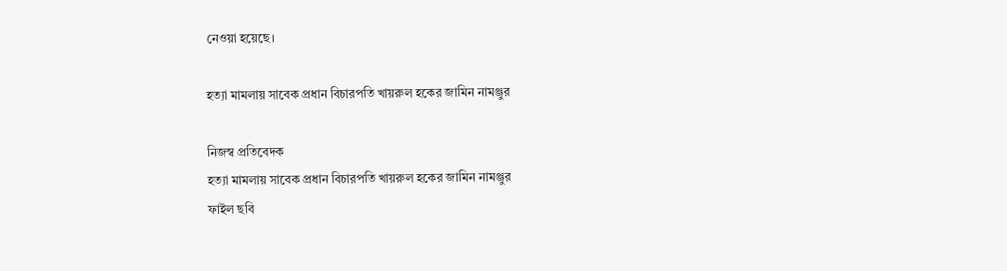নেওয়া হয়েছে।

হত্যা মামলায় সাবেক প্রধান বিচারপতি খায়রুল হকের জামিন নামঞ্জুর

নিজস্ব প্রতিবেদক
হত্যা মামলায় সাবেক প্রধান বিচারপতি খায়রুল হকের জামিন নামঞ্জুর
ফাইল ছবি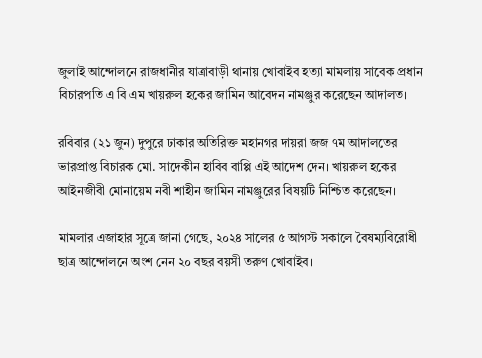জুলাই আন্দোলনে রাজধানীর যাত্রাবাড়ী থানায় খোবাইব হত্যা মামলায় সাবেক প্রধান বিচারপতি এ বি এম খায়রুল হকের জামিন আবেদন নামঞ্জুর করেছেন আদালত।

রবিবার (২১ জুন) দুপুরে ঢাকার অতিরিক্ত মহানগর দায়রা জজ ৭ম আদালতের ভারপ্রাপ্ত বিচারক মো. সাদেকীন হাবিব বাপ্পি এই আদেশ দেন। খায়রুল হকের আইনজীবী মোনায়েম নবী শাহীন জামিন নামঞ্জুরের বিষয়টি নিশ্চিত করেছেন।

মামলার এজাহার সূত্রে জানা গেছে, ২০২৪ সালের ৫ আগস্ট সকালে বৈষম্যবিরোধী ছাত্র আন্দোলনে অংশ নেন ২০ বছর বয়সী তরুণ খোবাইব।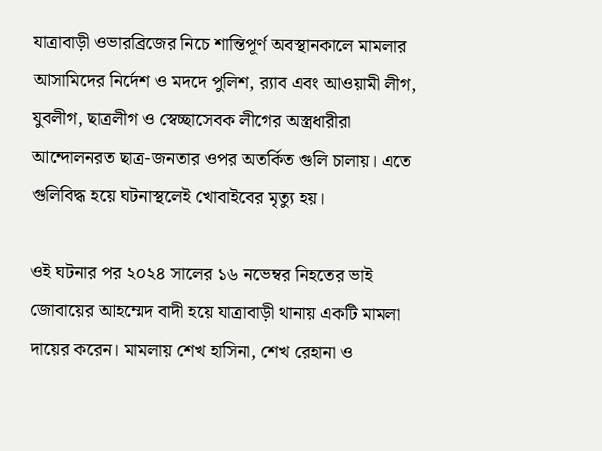যাত্রাবাড়ী ওভারব্রিজের নিচে শান্তিপূর্ণ অবস্থানকালে মামলার আসামিদের নির্দেশ ও মদদে পুলিশ, র‍্যাব এবং আওয়ামী লীগ, যুবলীগ, ছাত্রলীগ ও স্বেচ্ছাসেবক লীগের অস্ত্রধারীরা আন্দোলনরত ছাত্র-জনতার ওপর অতর্কিত গুলি চালায়। এতে গুলিবিদ্ধ হয়ে ঘটনাস্থলেই খোবাইবের মৃত্যু হয়।

ওই ঘটনার পর ২০২৪ সালের ১৬ নভেম্বর নিহতের ভাই জোবায়ের আহম্মেদ বাদী হয়ে যাত্রাবাড়ী থানায় একটি মামলা দায়ের করেন। মামলায় শেখ হাসিনা, শেখ রেহানা ও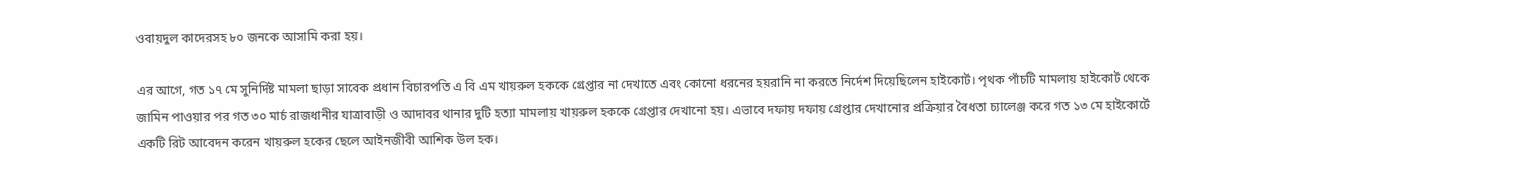ওবায়দুল কাদেরসহ ৮০ জনকে আসামি করা হয়।

এর আগে, গত ১৭ মে সুনির্দিষ্ট মামলা ছাড়া সাবেক প্রধান বিচারপতি এ বি এম খায়রুল হককে গ্রেপ্তার না দেখাতে এবং কোনো ধরনের হয়রানি না করতে নির্দেশ দিয়েছিলেন হাইকোর্ট। পৃথক পাঁচটি মামলায় হাইকোর্ট থেকে জামিন পাওয়ার পর গত ৩০ মার্চ রাজধানীর যাত্রাবাড়ী ও আদাবর থানার দুটি হত্যা মামলায় খায়রুল হককে গ্রেপ্তার দেখানো হয়। এভাবে দফায় দফায় গ্রেপ্তার দেখানোর প্রক্রিয়ার বৈধতা চ্যালেঞ্জ করে গত ১৩ মে হাইকোর্টে একটি রিট আবেদন করেন খায়রুল হকের ছেলে আইনজীবী আশিক উল হক।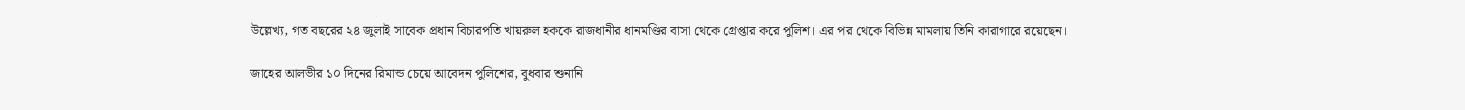উল্লেখ্য, গত বছরের ২৪ জুলাই সাবেক প্রধান বিচারপতি খায়রুল হককে রাজধানীর ধানমণ্ডির বাসা থেকে গ্রেপ্তার করে পুলিশ। এর পর থেকে বিভিন্ন মামলায় তিনি কারাগারে রয়েছেন।

জাহের আলভীর ১০ দিনের রিমান্ড চেয়ে আবেদন পুলিশের, বুধবার শুনানি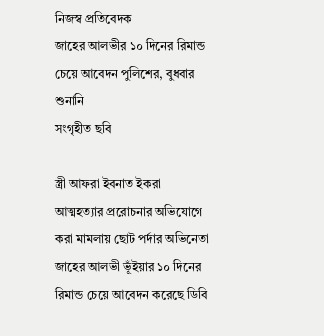নিজস্ব প্রতিবেদক
জাহের আলভীর ১০ দিনের রিমান্ড চেয়ে আবেদন পুলিশের, বুধবার শুনানি
সংগৃহীত ছবি

স্ত্রী আফরা ইবনাত ইকরা আত্মহত্যার প্ররোচনার অভিযোগে করা মামলায় ছোট পর্দার অভিনেতা জাহের আলভী ভূঁইয়ার ১০ দিনের রিমান্ড চেয়ে আবেদন করেছে ডিবি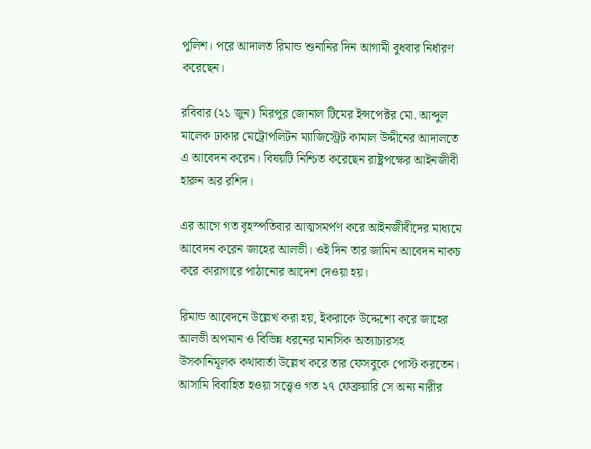পুলিশ। পরে আদালত রিমান্ড শুনানির দিন আগামী বুধবার নির্ধারণ করেছেন।

রবিবার (২১ জুন) মিরপুর জোনাল টিমের ইন্সপেক্টর মো. আব্দুল মালেক ঢাকার মেট্রোপলিটন ম্যাজিস্ট্রেট কামাল উদ্দীনের আদালতে এ আবেদন করেন। বিষয়টি নিশ্চিত করেছেন রাষ্ট্রপক্ষের আইনজীবী হারুন অর রশিদ।

এর আগে গত বৃহস্পতিবার আত্মসমর্পণ করে আইনজীবীদের মাধ্যমে আবেদন করেন জাহের আলভী। ওই দিন তার জামিন আবেদন নাকচ করে কারাগারে পাঠানোর আদেশ দেওয়া হয়।

রিমান্ড আবেদনে উল্লেখ করা হয়, ইকরাকে উদ্দেশ্যে করে জাহের আলভী অপমান ও বিভিন্ন ধরনের মানসিক অত্যাচারসহ উসকানিমূলক কথাবার্তা উল্লেখ করে তার ফেসবুকে পোস্ট করতেন। আসামি বিবাহিত হওয়া সত্ত্বেও গত ২৭ ফেব্রুয়ারি সে অন্য নারীর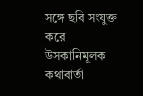সঙ্গে ছবি সংযুক্ত করে উসকানিমূলক কথাবার্তা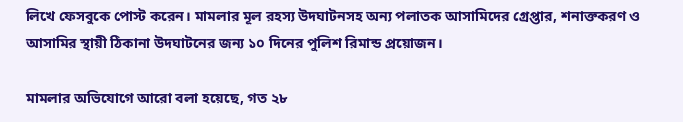লিখে ফেসবুকে পোস্ট করেন। মামলার মূল রহস্য উদঘাটনসহ অন্য পলাতক আসামিদের গ্রেপ্তার, শনাক্তকরণ ও আসামির স্থায়ী ঠিকানা উদঘাটনের জন্য ১০ দিনের পুলিশ রিমান্ড প্রয়োজন।

মামলার অভিযোগে আরো বলা হয়েছে, গত ২৮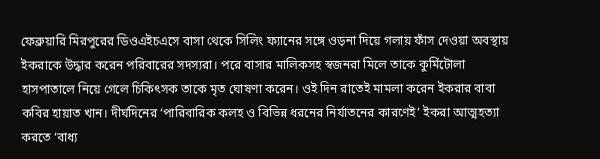ফেব্রুয়ারি মিরপুরের ডিওএইচএসে বাসা থেকে সিলিং ফ্যানের সঙ্গে ওড়না দিয়ে গলায় ফাঁস দেওয়া অবস্থায় ইকরাকে উদ্ধার করেন পরিবারের সদস্যরা। পরে বাসার মালিকসহ স্বজনরা মিলে তাকে কুর্মিটোলা হাসপাতালে নিয়ে গেলে চিকিৎসক তাকে মৃত ঘোষণা করেন। ওই দিন রাতেই মামলা করেন ইকরার বাবা কবির হায়াত খান। দীর্ঘদিনের ‘পারিবারিক কলহ ও বিভিন্ন ধরনের নির্যাতনের কারণেই’ ইকরা আত্মহত্যা করতে ‘বাধ্য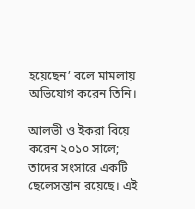হয়েছেন’ বলে মামলায় অভিযোগ করেন তিনি।

আলভী ও ইকরা বিয়ে করেন ২০১০ সালে; তাদের সংসারে একটি ছেলেসন্তান রয়েছে। এই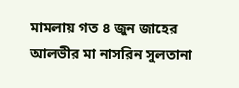মামলায় গত ৪ জুন জাহের আলভীর মা নাসরিন সুলতানা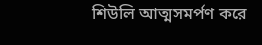শিউলি আত্মসমর্পণ করে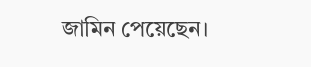জামিন পেয়েছেন।